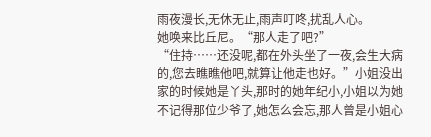雨夜漫长,无休无止,雨声叮咚,扰乱人心。
她唤来比丘尼。“那人走了吧?”
“住持……还没呢,都在外头坐了一夜,会生大病的,您去瞧瞧他吧,就算让他走也好。”小姐没出家的时候她是丫头,那时的她年纪小,小姐以为她不记得那位少爷了,她怎么会忘,那人曾是小姐心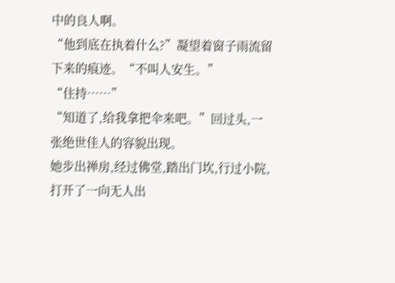中的良人啊。
“他到底在执着什么?”凝望着窗子雨流留下来的痕迹。“不叫人安生。”
“住持……”
“知道了,给我拿把伞来吧。”回过头,一张绝世佳人的容貌出现。
她步出禅房,经过佛堂,踏出门坎,行过小院,打开了一向无人出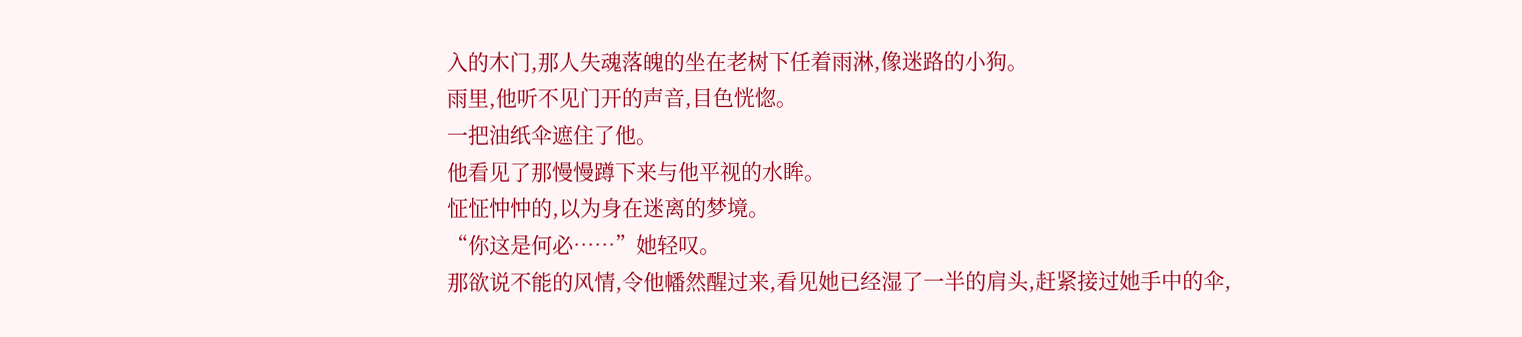入的木门,那人失魂落魄的坐在老树下任着雨淋,像迷路的小狗。
雨里,他听不见门开的声音,目色恍惚。
一把油纸伞遮住了他。
他看见了那慢慢蹲下来与他平视的水眸。
怔怔忡忡的,以为身在迷离的梦境。
“你这是何必……”她轻叹。
那欲说不能的风情,令他幡然醒过来,看见她已经湿了一半的肩头,赶紧接过她手中的伞,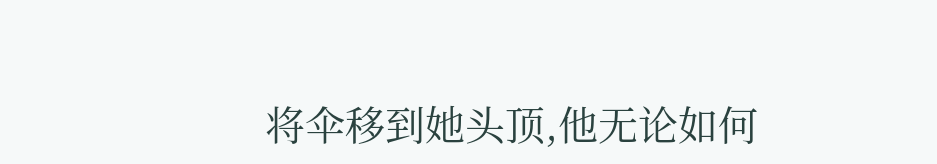将伞移到她头顶,他无论如何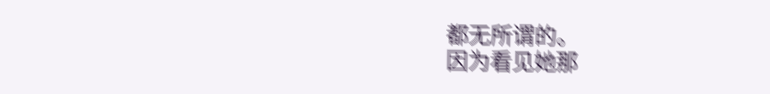都无所谓的。
因为看见她那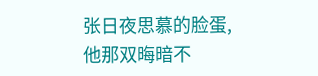张日夜思慕的脸蛋,他那双晦暗不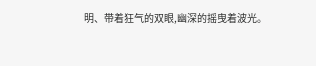明、带着狂气的双眼,幽深的摇曳着波光。